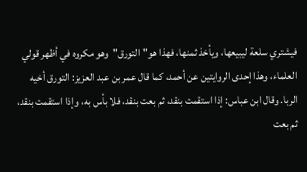فيشتري سلعة ليبيعها، ويأخذ ثمنها، فهذا هو"التورق"وهو مكروه في أظهر قولي العلماء، وهذا إحدى الروايتين عن أحمد، كما قال عمر بن عبد العزيز: التورق أخيه الربا. وقال ابن عباس: إذا استقمت بنقد، ثم بعت بنقد، فلا بأس به، وإذا استقمت بنقد، ثم بعت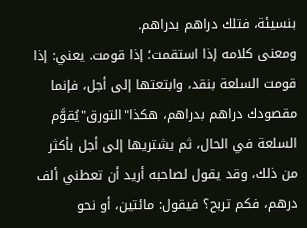بنسيئة، فتلك دراهم بدراهم.
ومعنى كلامه إذا استقمت؛ إذا قومت. يعني: إذا قومت السلعة بنقد، وابتعتها إلى أجل، فإنما مقصودك دراهم بدراهم، هكذا"التورق"يُقوَّم السلعة في الحال، ثم يشتريها إلى أجل بأكثر من ذلك، وقد يقول لصاحبه أريد أن تعطني ألف درهم، فكم تربح؟ فيقول: مائتين، أو نحو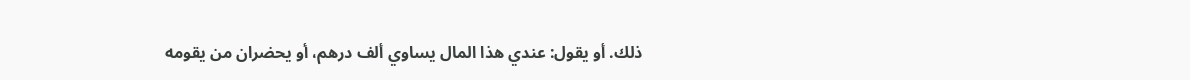ذلك. أو يقول: عندي هذا المال يساوي ألف درهم، أو يحضران من يقومه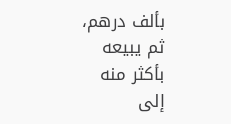بألف درهم، ثم يبيعه بأكثر منه إلى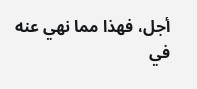أجل، فهذا مما نهي عنه في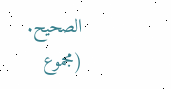الصحيح.
(مجموع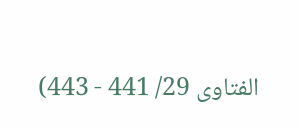الفتاوى 29/ 441 - 443)